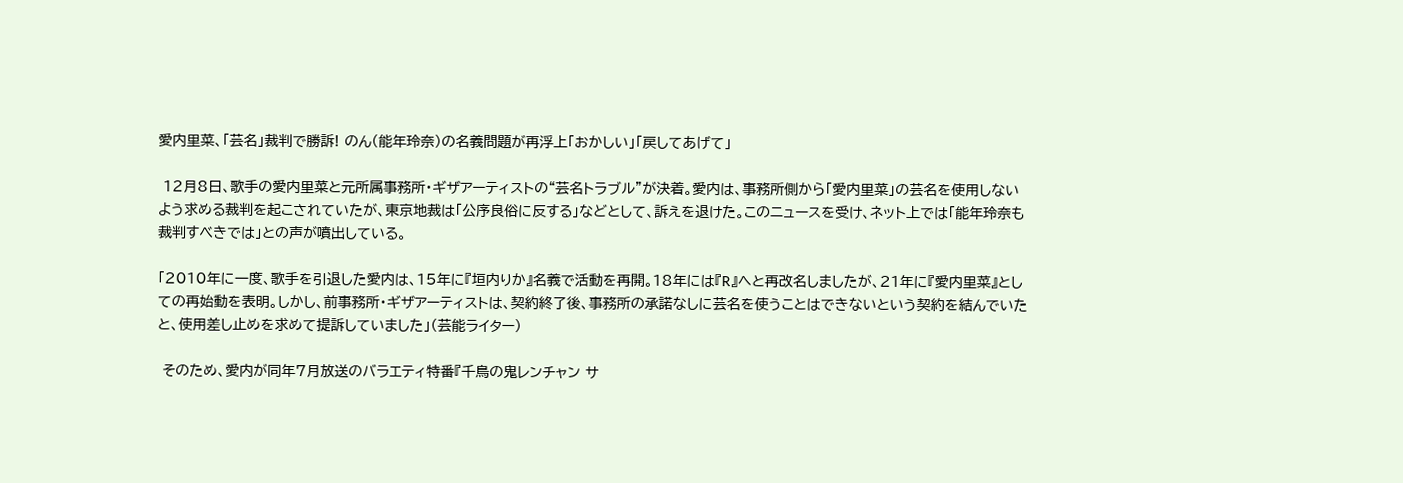愛内里菜、「芸名」裁判で勝訴! のん(能年玲奈)の名義問題が再浮上「おかしい」「戻してあげて」

 12月8日、歌手の愛内里菜と元所属事務所・ギザアーティストの“芸名トラブル”が決着。愛内は、事務所側から「愛内里菜」の芸名を使用しないよう求める裁判を起こされていたが、東京地裁は「公序良俗に反する」などとして、訴えを退けた。このニュースを受け、ネット上では「能年玲奈も裁判すべきでは」との声が噴出している。

「2010年に一度、歌手を引退した愛内は、15年に『垣内りか』名義で活動を再開。18年には『R』へと再改名しましたが、21年に『愛内里菜』としての再始動を表明。しかし、前事務所・ギザアーティストは、契約終了後、事務所の承諾なしに芸名を使うことはできないという契約を結んでいたと、使用差し止めを求めて提訴していました」(芸能ライター)

 そのため、愛内が同年7月放送のバラエティ特番『千鳥の鬼レンチャン サ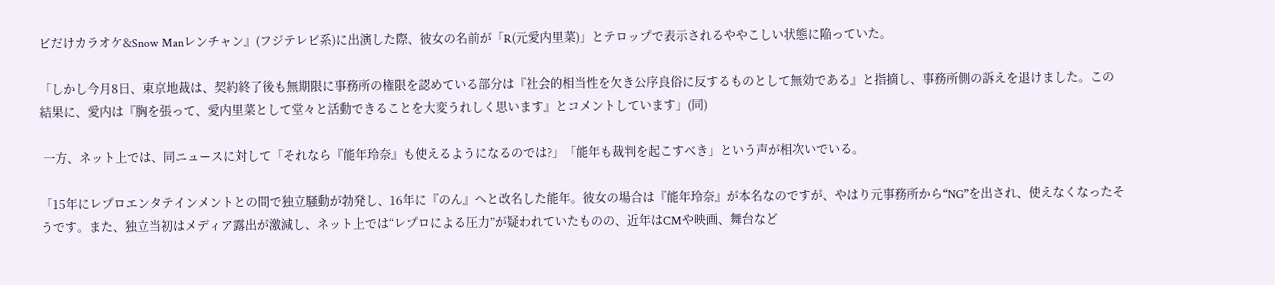ビだけカラオケ&Snow Manレンチャン』(フジテレビ系)に出演した際、彼女の名前が「R(元愛内里菜)」とテロップで表示されるややこしい状態に陥っていた。

「しかし今月8日、東京地裁は、契約終了後も無期限に事務所の権限を認めている部分は『社会的相当性を欠き公序良俗に反するものとして無効である』と指摘し、事務所側の訴えを退けました。この結果に、愛内は『胸を張って、愛内里菜として堂々と活動できることを大変うれしく思います』とコメントしています」(同)

 一方、ネット上では、同ニュースに対して「それなら『能年玲奈』も使えるようになるのでは?」「能年も裁判を起こすべき」という声が相次いでいる。

「15年にレプロエンタテインメントとの間で独立騒動が勃発し、16年に『のん』へと改名した能年。彼女の場合は『能年玲奈』が本名なのですが、やはり元事務所から“NG”を出され、使えなくなったそうです。また、独立当初はメディア露出が激減し、ネット上では“レプロによる圧力”が疑われていたものの、近年はCMや映画、舞台など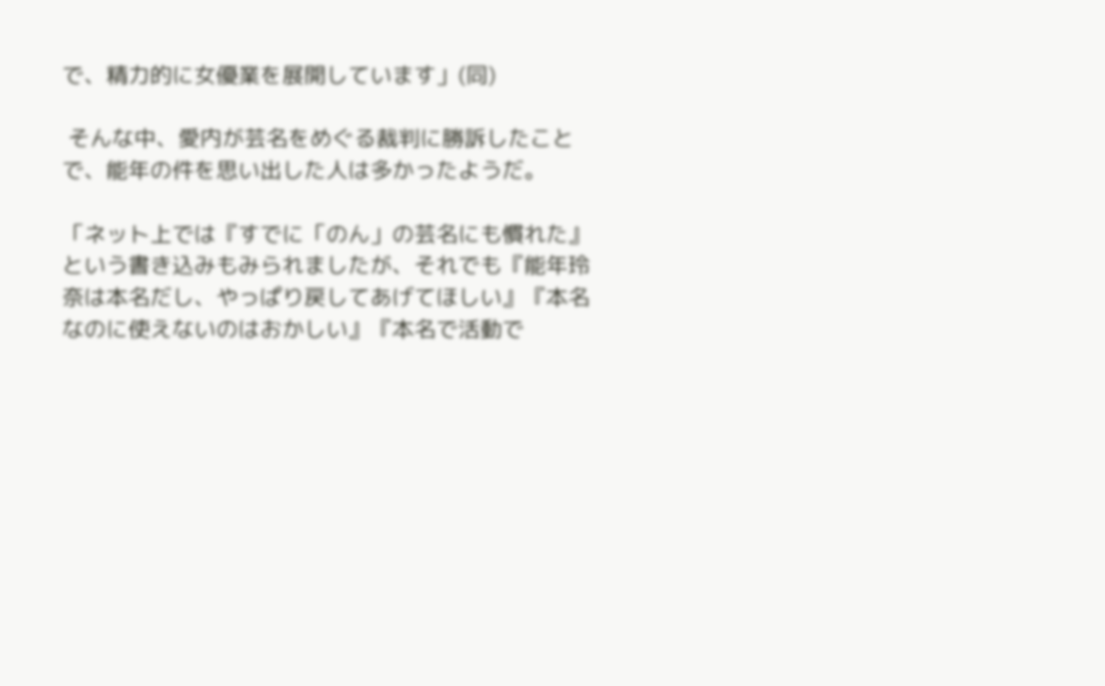で、精力的に女優業を展開しています」(同)

 そんな中、愛内が芸名をめぐる裁判に勝訴したことで、能年の件を思い出した人は多かったようだ。

「ネット上では『すでに「のん」の芸名にも慣れた』という書き込みもみられましたが、それでも『能年玲奈は本名だし、やっぱり戻してあげてほしい』『本名なのに使えないのはおかしい』『本名で活動で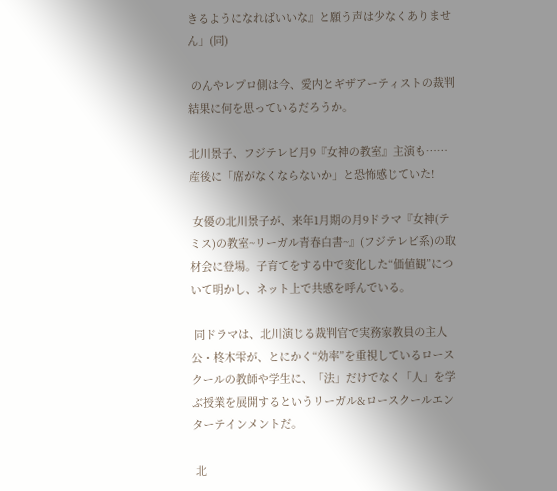きるようになればいいな』と願う声は少なくありません」(同)

 のんやレプロ側は今、愛内とギザアーティストの裁判結果に何を思っているだろうか。

北川景子、フジテレビ月9『女神の教室』主演も……産後に「席がなくならないか」と恐怖感じていた!

 女優の北川景子が、来年1月期の月9ドラマ『女神(テミス)の教室~リーガル青春白書~』(フジテレビ系)の取材会に登場。子育てをする中で変化した“価値観”について明かし、ネット上で共感を呼んでいる。

 同ドラマは、北川演じる裁判官で実務家教員の主人公・柊木雫が、とにかく“効率”を重視しているロースクールの教師や学生に、「法」だけでなく「人」を学ぶ授業を展開するというリーガル&ロースクールエンターテインメントだ。

 北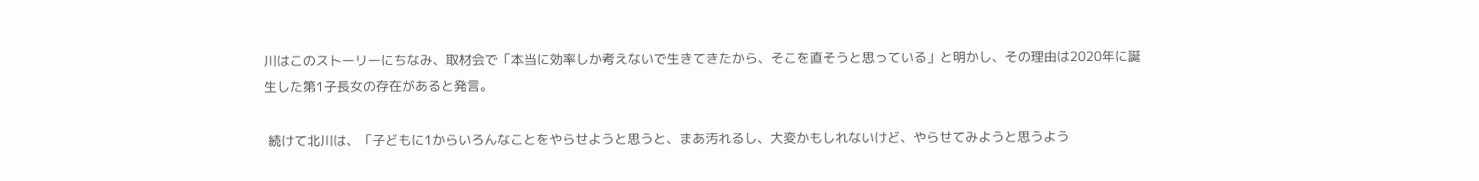川はこのストーリーにちなみ、取材会で「本当に効率しか考えないで生きてきたから、そこを直そうと思っている」と明かし、その理由は2020年に誕生した第1子長女の存在があると発言。

 続けて北川は、「子どもに1からいろんなことをやらせようと思うと、まあ汚れるし、大変かもしれないけど、やらせてみようと思うよう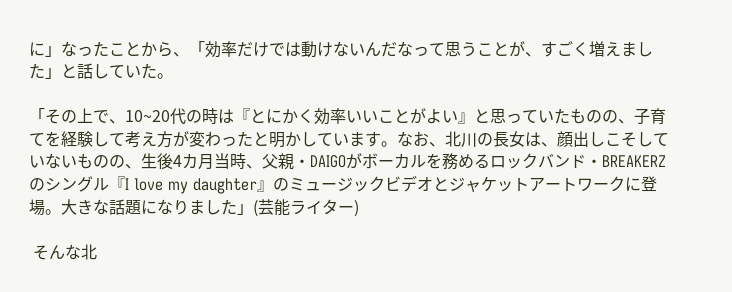に」なったことから、「効率だけでは動けないんだなって思うことが、すごく増えました」と話していた。

「その上で、10~20代の時は『とにかく効率いいことがよい』と思っていたものの、子育てを経験して考え方が変わったと明かしています。なお、北川の長女は、顔出しこそしていないものの、生後4カ月当時、父親・DAIGOがボーカルを務めるロックバンド・BREAKERZのシングル『I love my daughter』のミュージックビデオとジャケットアートワークに登場。大きな話題になりました」(芸能ライター)

 そんな北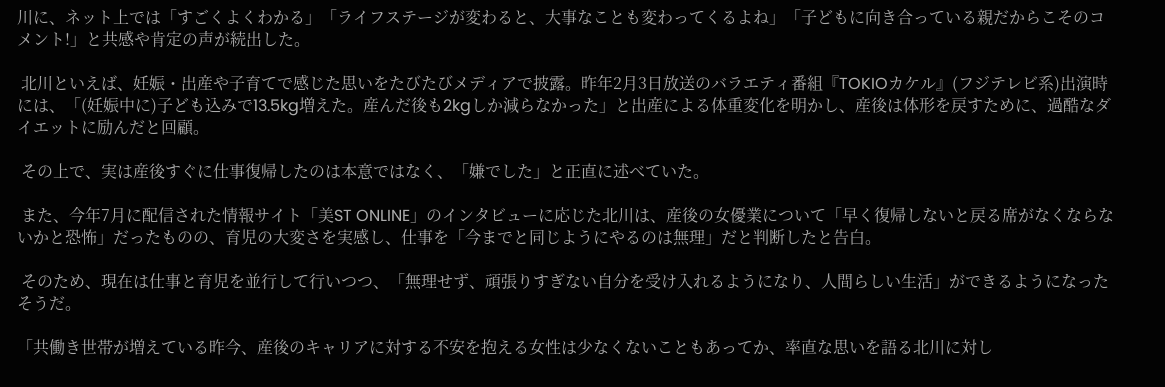川に、ネット上では「すごくよくわかる」「ライフステージが変わると、大事なことも変わってくるよね」「子どもに向き合っている親だからこそのコメント!」と共感や肯定の声が続出した。

 北川といえば、妊娠・出産や子育てで感じた思いをたびたびメディアで披露。昨年2月3日放送のバラエティ番組『TOKIOカケル』(フジテレビ系)出演時には、「(妊娠中に)子ども込みで13.5kg増えた。産んだ後も2kgしか減らなかった」と出産による体重変化を明かし、産後は体形を戻すために、過酷なダイエットに励んだと回顧。

 その上で、実は産後すぐに仕事復帰したのは本意ではなく、「嫌でした」と正直に述べていた。

 また、今年7月に配信された情報サイト「美ST ONLINE」のインタビューに応じた北川は、産後の女優業について「早く復帰しないと戻る席がなくならないかと恐怖」だったものの、育児の大変さを実感し、仕事を「今までと同じようにやるのは無理」だと判断したと告白。

 そのため、現在は仕事と育児を並行して行いつつ、「無理せず、頑張りすぎない自分を受け入れるようになり、人間らしい生活」ができるようになったそうだ。

「共働き世帯が増えている昨今、産後のキャリアに対する不安を抱える女性は少なくないこともあってか、率直な思いを語る北川に対し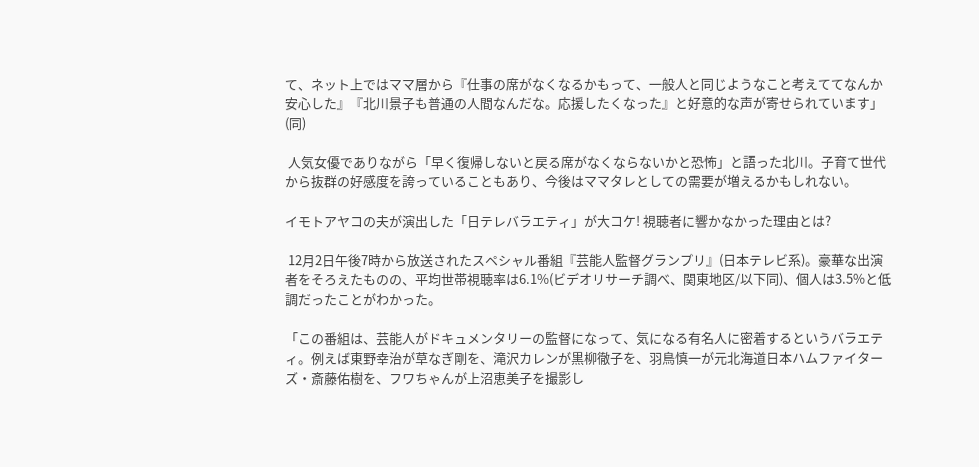て、ネット上ではママ層から『仕事の席がなくなるかもって、一般人と同じようなこと考えててなんか安心した』『北川景子も普通の人間なんだな。応援したくなった』と好意的な声が寄せられています」(同)

 人気女優でありながら「早く復帰しないと戻る席がなくならないかと恐怖」と語った北川。子育て世代から抜群の好感度を誇っていることもあり、今後はママタレとしての需要が増えるかもしれない。

イモトアヤコの夫が演出した「日テレバラエティ」が大コケ! 視聴者に響かなかった理由とは?

 12月2日午後7時から放送されたスペシャル番組『芸能人監督グランプリ』(日本テレビ系)。豪華な出演者をそろえたものの、平均世帯視聴率は6.1%(ビデオリサーチ調べ、関東地区/以下同)、個人は3.5%と低調だったことがわかった。

「この番組は、芸能人がドキュメンタリーの監督になって、気になる有名人に密着するというバラエティ。例えば東野幸治が草なぎ剛を、滝沢カレンが黒柳徹子を、羽鳥慎一が元北海道日本ハムファイターズ・斎藤佑樹を、フワちゃんが上沼恵美子を撮影し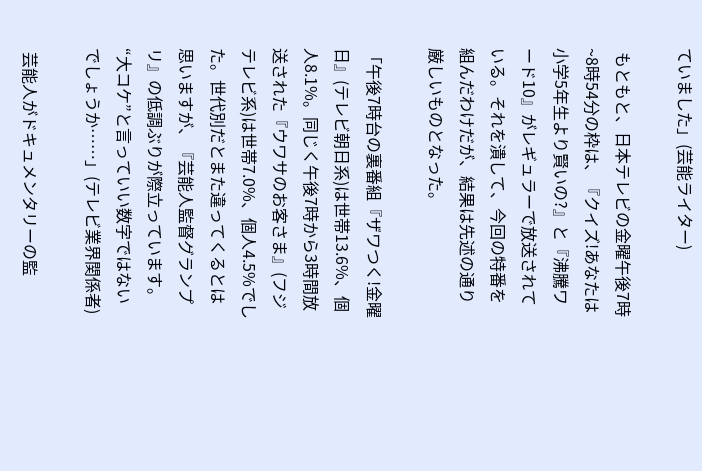ていました」(芸能ライター)

 もともと、日本テレビの金曜午後7時~8時54分の枠は、『クイズ!あなたは小学5年生より賢いの?』と『沸騰ワード10』がレギュラーで放送されている。それを潰して、今回の特番を組んだわけだが、結果は先述の通り厳しいものとなった。

「午後7時台の裏番組『ザワつく!金曜日』(テレビ朝日系)は世帯13.6%、個人8.1%。同じく午後7時から3時間放送された『ウワサのお客さま』(フジテレビ系)は世帯7.0%、個人4.5%でした。世代別だとまた違ってくるとは思いますが、『芸能人監督グランプリ』の低調ぶりが際立っています。“大コケ”と言っていい数字ではないでしょうか……」(テレビ業界関係者)

 芸能人がドキュメンタリーの監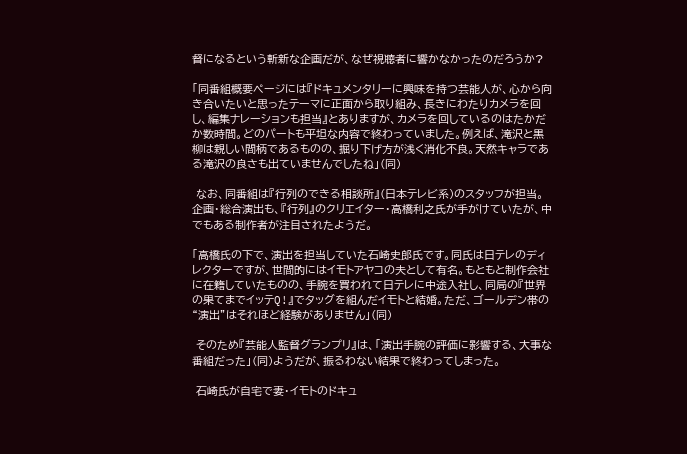督になるという斬新な企画だが、なぜ視聴者に響かなかったのだろうか?

「同番組概要ページには『ドキュメンタリーに興味を持つ芸能人が、心から向き合いたいと思ったテーマに正面から取り組み、長きにわたりカメラを回し、編集ナレーションも担当』とありますが、カメラを回しているのはたかだか数時間。どのパートも平坦な内容で終わっていました。例えば、滝沢と黒柳は親しい間柄であるものの、掘り下げ方が浅く消化不良。天然キャラである滝沢の良さも出ていませんでしたね」(同)

 なお、同番組は『行列のできる相談所』(日本テレビ系)のスタッフが担当。企画・総合演出も、『行列』のクリエイター・高橋利之氏が手がけていたが、中でもある制作者が注目されたようだ。

「高橋氏の下で、演出を担当していた石崎史郎氏です。同氏は日テレのディレクターですが、世間的にはイモトアヤコの夫として有名。もともと制作会社に在籍していたものの、手腕を買われて日テレに中途入社し、同局の『世界の果てまでイッテQ!』でタッグを組んだイモトと結婚。ただ、ゴールデン帯の“演出”はそれほど経験がありません」(同)

 そのため『芸能人監督グランプリ』は、「演出手腕の評価に影響する、大事な番組だった」(同)ようだが、振るわない結果で終わってしまった。

 石崎氏が自宅で妻・イモトのドキュ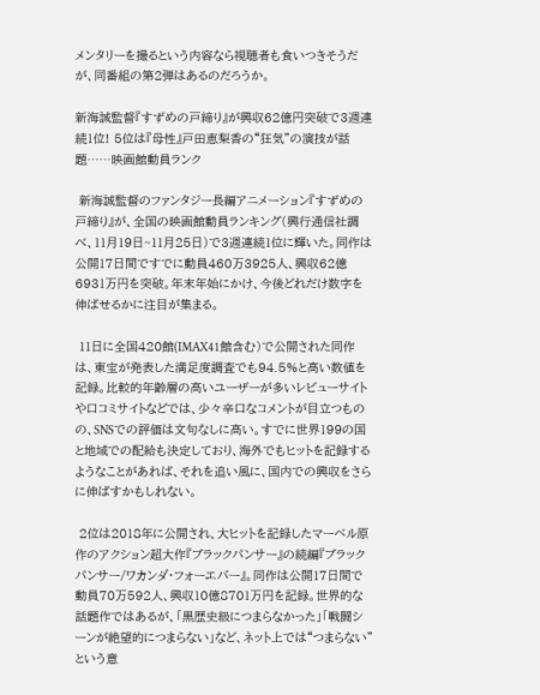メンタリーを撮るという内容なら視聴者も食いつきそうだが、同番組の第2弾はあるのだろうか。

新海誠監督『すずめの戸締り』が興収62億円突破で3週連続1位! 5位は『母性』戸田恵梨香の“狂気”の演技が話題……映画館動員ランク

 新海誠監督のファンタジー長編アニメーション『すずめの戸締り』が、全国の映画館動員ランキング(興行通信社調べ、11月19日~11月25日)で3週連続1位に輝いた。同作は公開17日間ですでに動員460万3925人、興収62億6931万円を突破。年末年始にかけ、今後どれだけ数字を伸ばせるかに注目が集まる。

 11日に全国420館(IMAX41館含む)で公開された同作は、東宝が発表した満足度調査でも94.5%と高い数値を記録。比較的年齢層の高いユーザーが多いレビューサイトや口コミサイトなどでは、少々辛口なコメントが目立つものの、SNSでの評価は文句なしに高い。すでに世界199の国と地域での配給も決定しており、海外でもヒットを記録するようなことがあれば、それを追い風に、国内での興収をさらに伸ばすかもしれない。

 2位は2018年に公開され、大ヒットを記録したマーベル原作のアクション超大作『ブラックパンサー』の続編『ブラックパンサー/ワカンダ・フォーエバー』。同作は公開17日間で動員70万592人、興収10億8701万円を記録。世界的な話題作ではあるが、「黒歴史級につまらなかった」「戦闘シーンが絶望的につまらない」など、ネット上では“つまらない”という意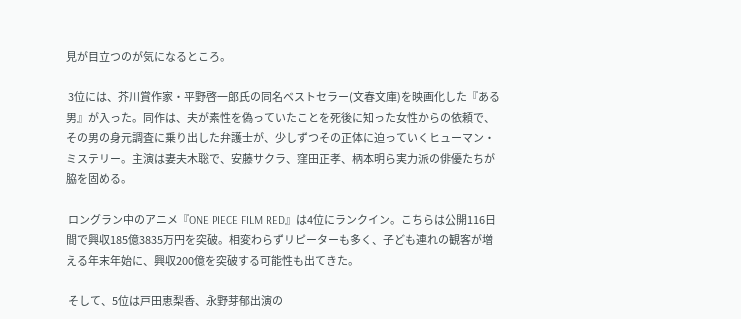見が目立つのが気になるところ。

 3位には、芥川賞作家・平野啓一郎氏の同名ベストセラー(文春文庫)を映画化した『ある男』が入った。同作は、夫が素性を偽っていたことを死後に知った女性からの依頼で、その男の身元調査に乗り出した弁護士が、少しずつその正体に迫っていくヒューマン・ミステリー。主演は妻夫木聡で、安藤サクラ、窪田正孝、柄本明ら実力派の俳優たちが脇を固める。

 ロングラン中のアニメ『ONE PIECE FILM RED』は4位にランクイン。こちらは公開116日間で興収185億3835万円を突破。相変わらずリピーターも多く、子ども連れの観客が増える年末年始に、興収200億を突破する可能性も出てきた。

 そして、5位は戸田恵梨香、永野芽郁出演の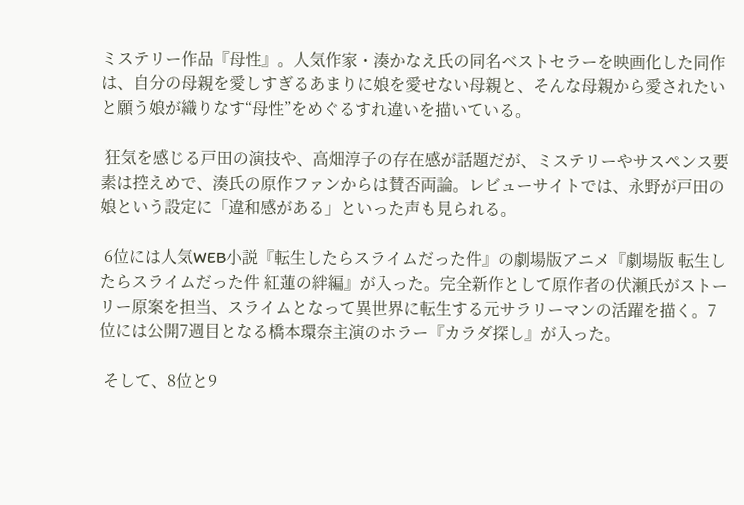ミステリー作品『母性』。人気作家・湊かなえ氏の同名ベストセラーを映画化した同作は、自分の母親を愛しすぎるあまりに娘を愛せない母親と、そんな母親から愛されたいと願う娘が織りなす“母性”をめぐるすれ違いを描いている。

 狂気を感じる戸田の演技や、高畑淳子の存在感が話題だが、ミステリーやサスペンス要素は控えめで、湊氏の原作ファンからは賛否両論。レビューサイトでは、永野が戸田の娘という設定に「違和感がある」といった声も見られる。

 6位には人気WEB小説『転生したらスライムだった件』の劇場版アニメ『劇場版 転生したらスライムだった件 紅蓮の絆編』が入った。完全新作として原作者の伏瀬氏がストーリー原案を担当、スライムとなって異世界に転生する元サラリーマンの活躍を描く。7位には公開7週目となる橋本環奈主演のホラー『カラダ探し』が入った。

 そして、8位と9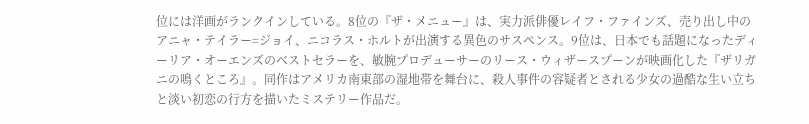位には洋画がランクインしている。8位の『ザ・メニュー』は、実力派俳優レイフ・ファインズ、売り出し中のアニャ・テイラー=ジョイ、ニコラス・ホルトが出演する異色のサスペンス。9位は、日本でも話題になったディーリア・オーエンズのベストセラーを、敏腕プロデューサーのリース・ウィザースプーンが映画化した『ザリガニの鳴くところ』。同作はアメリカ南東部の湿地帯を舞台に、殺人事件の容疑者とされる少女の過酷な生い立ちと淡い初恋の行方を描いたミステリー作品だ。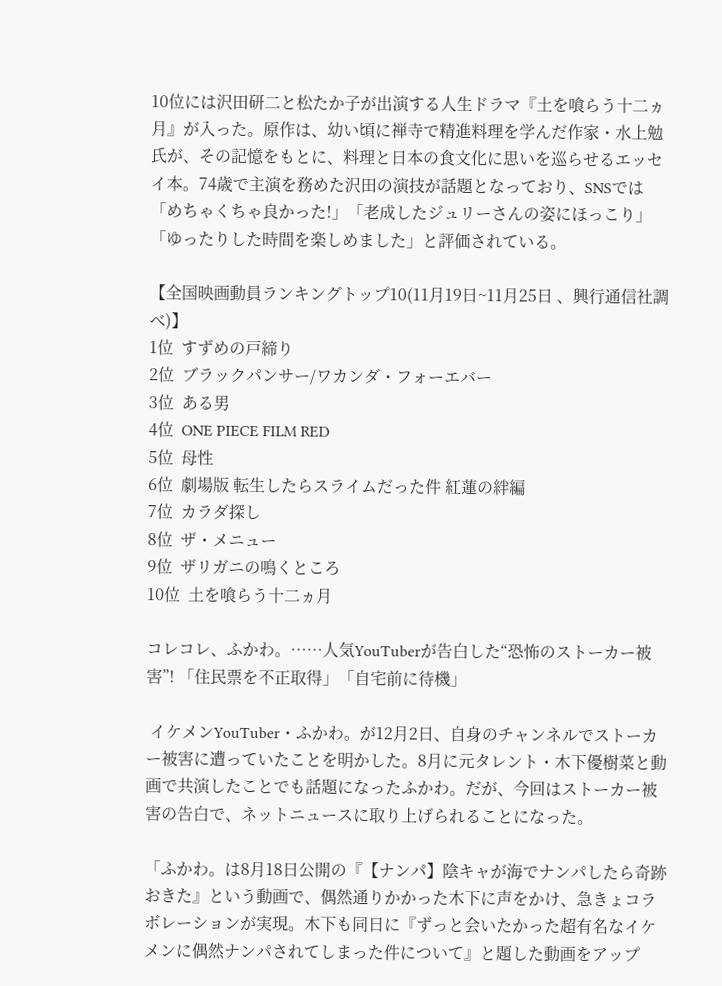10位には沢田研二と松たか子が出演する人生ドラマ『土を喰らう十二ヵ月』が入った。原作は、幼い頃に禅寺で精進料理を学んだ作家・水上勉氏が、その記憶をもとに、料理と日本の食文化に思いを巡らせるエッセイ本。74歳で主演を務めた沢田の演技が話題となっており、SNSでは「めちゃくちゃ良かった!」「老成したジュリーさんの姿にほっこり」「ゆったりした時間を楽しめました」と評価されている。

【全国映画動員ランキングトップ10(11月19日~11月25日 、興行通信社調べ)】
1位  すずめの戸締り
2位  ブラックパンサー/ワカンダ・フォーエバー
3位  ある男
4位  ONE PIECE FILM RED
5位  母性
6位  劇場版 転生したらスライムだった件 紅蓮の絆編
7位  カラダ探し
8位  ザ・メニュー
9位  ザリガニの鳴くところ
10位  土を喰らう十二ヵ月

コレコレ、ふかわ。……人気YouTuberが告白した“恐怖のストーカー被害”! 「住民票を不正取得」「自宅前に待機」

 イケメンYouTuber・ふかわ。が12月2日、自身のチャンネルでストーカー被害に遭っていたことを明かした。8月に元タレント・木下優樹菜と動画で共演したことでも話題になったふかわ。だが、今回はストーカー被害の告白で、ネットニュースに取り上げられることになった。

「ふかわ。は8月18日公開の『【ナンパ】陰キャが海でナンパしたら奇跡おきた』という動画で、偶然通りかかった木下に声をかけ、急きょコラボレーションが実現。木下も同日に『ずっと会いたかった超有名なイケメンに偶然ナンパされてしまった件について』と題した動画をアップ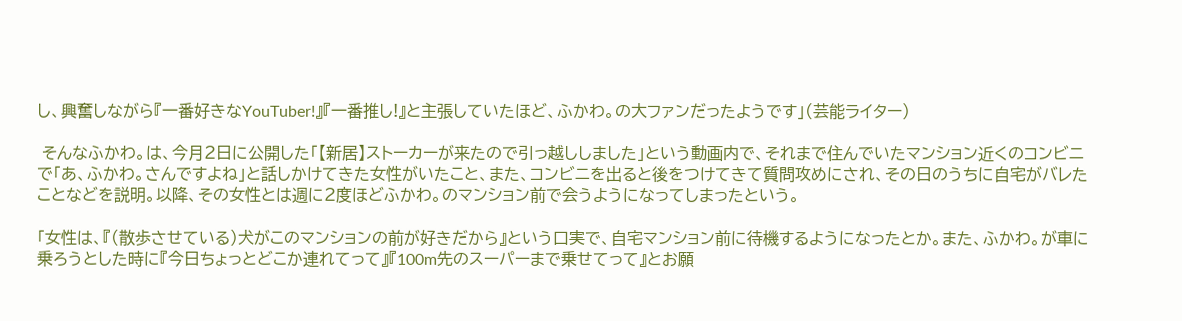し、興奮しながら『一番好きなYouTuber!』『一番推し!』と主張していたほど、ふかわ。の大ファンだったようです」(芸能ライター)

 そんなふかわ。は、今月2日に公開した「【新居】ストーカーが来たので引っ越ししました」という動画内で、それまで住んでいたマンション近くのコンビニで「あ、ふかわ。さんですよね」と話しかけてきた女性がいたこと、また、コンビニを出ると後をつけてきて質問攻めにされ、その日のうちに自宅がバレたことなどを説明。以降、その女性とは週に2度ほどふかわ。のマンション前で会うようになってしまったという。

「女性は、『(散歩させている)犬がこのマンションの前が好きだから』という口実で、自宅マンション前に待機するようになったとか。また、ふかわ。が車に乗ろうとした時に『今日ちょっとどこか連れてって』『100m先のスーパーまで乗せてって』とお願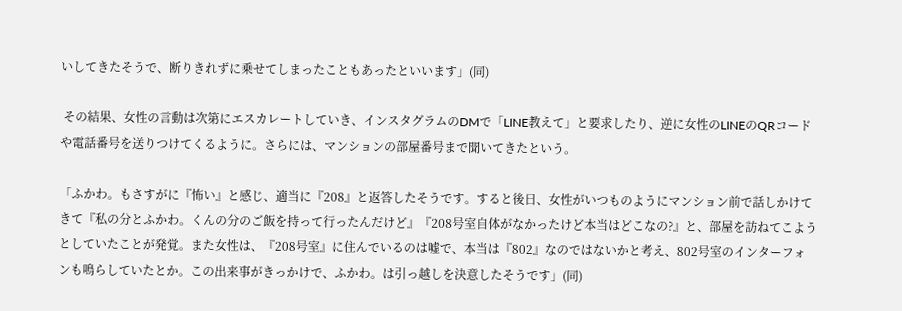いしてきたそうで、断りきれずに乗せてしまったこともあったといいます」(同)

 その結果、女性の言動は次第にエスカレートしていき、インスタグラムのDMで「LINE教えて」と要求したり、逆に女性のLINEのQRコードや電話番号を送りつけてくるように。さらには、マンションの部屋番号まで聞いてきたという。

「ふかわ。もさすがに『怖い』と感じ、適当に『208』と返答したそうです。すると後日、女性がいつものようにマンション前で話しかけてきて『私の分とふかわ。くんの分のご飯を持って行ったんだけど』『208号室自体がなかったけど本当はどこなの?』と、部屋を訪ねてこようとしていたことが発覚。また女性は、『208号室』に住んでいるのは嘘で、本当は『802』なのではないかと考え、802号室のインターフォンも鳴らしていたとか。この出来事がきっかけで、ふかわ。は引っ越しを決意したそうです」(同)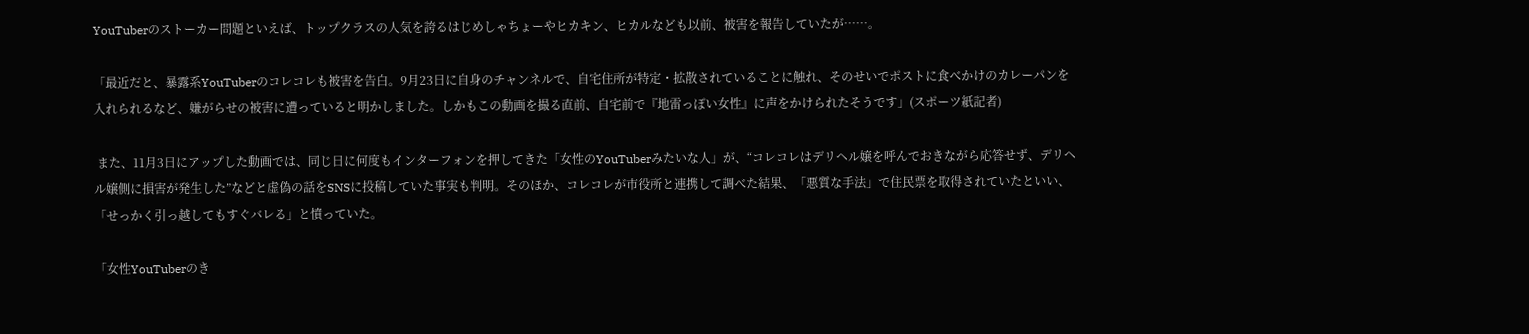YouTuberのストーカー問題といえば、トップクラスの人気を誇るはじめしゃちょーやヒカキン、ヒカルなども以前、被害を報告していたが……。

「最近だと、暴露系YouTuberのコレコレも被害を告白。9月23日に自身のチャンネルで、自宅住所が特定・拡散されていることに触れ、そのせいでポストに食べかけのカレーパンを入れられるなど、嫌がらせの被害に遭っていると明かしました。しかもこの動画を撮る直前、自宅前で『地雷っぽい女性』に声をかけられたそうです」(スポーツ紙記者)

 また、11月3日にアップした動画では、同じ日に何度もインターフォンを押してきた「女性のYouTuberみたいな人」が、“コレコレはデリヘル嬢を呼んでおきながら応答せず、デリヘル嬢側に損害が発生した”などと虚偽の話をSNSに投稿していた事実も判明。そのほか、コレコレが市役所と連携して調べた結果、「悪質な手法」で住民票を取得されていたといい、「せっかく引っ越してもすぐバレる」と憤っていた。

「女性YouTuberのき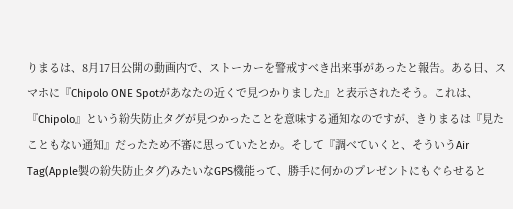りまるは、8月17日公開の動画内で、ストーカーを警戒すべき出来事があったと報告。ある日、スマホに『Chipolo ONE Spotがあなたの近くで見つかりました』と表示されたそう。これは、『Chipolo』という紛失防止タグが見つかったことを意味する通知なのですが、きりまるは『見たこともない通知』だったため不審に思っていたとか。そして『調べていくと、そういうAir Tag(Apple製の紛失防止タグ)みたいなGPS機能って、勝手に何かのプレゼントにもぐらせると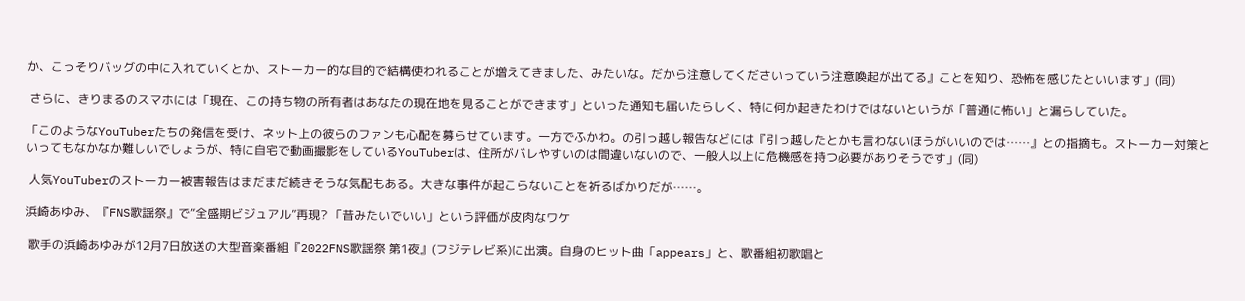か、こっそりバッグの中に入れていくとか、ストーカー的な目的で結構使われることが増えてきました、みたいな。だから注意してくださいっていう注意喚起が出てる』ことを知り、恐怖を感じたといいます」(同)

 さらに、きりまるのスマホには「現在、この持ち物の所有者はあなたの現在地を見ることができます」といった通知も届いたらしく、特に何か起きたわけではないというが「普通に怖い」と漏らしていた。

「このようなYouTuberたちの発信を受け、ネット上の彼らのファンも心配を募らせています。一方でふかわ。の引っ越し報告などには『引っ越したとかも言わないほうがいいのでは……』との指摘も。ストーカー対策といってもなかなか難しいでしょうが、特に自宅で動画撮影をしているYouTuberは、住所がバレやすいのは間違いないので、一般人以上に危機感を持つ必要がありそうです」(同)

 人気YouTuberのストーカー被害報告はまだまだ続きそうな気配もある。大きな事件が起こらないことを祈るばかりだが……。

浜崎あゆみ、『FNS歌謡祭』で“全盛期ビジュアル”再現? 「昔みたいでいい」という評価が皮肉なワケ

 歌手の浜崎あゆみが12月7日放送の大型音楽番組『2022FNS歌謡祭 第1夜』(フジテレビ系)に出演。自身のヒット曲「appears」と、歌番組初歌唱と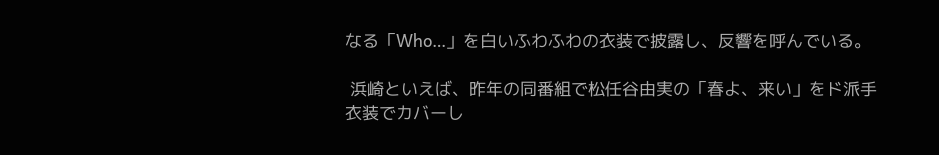なる「Who…」を白いふわふわの衣装で披露し、反響を呼んでいる。

 浜崎といえば、昨年の同番組で松任谷由実の「春よ、来い」をド派手衣装でカバーし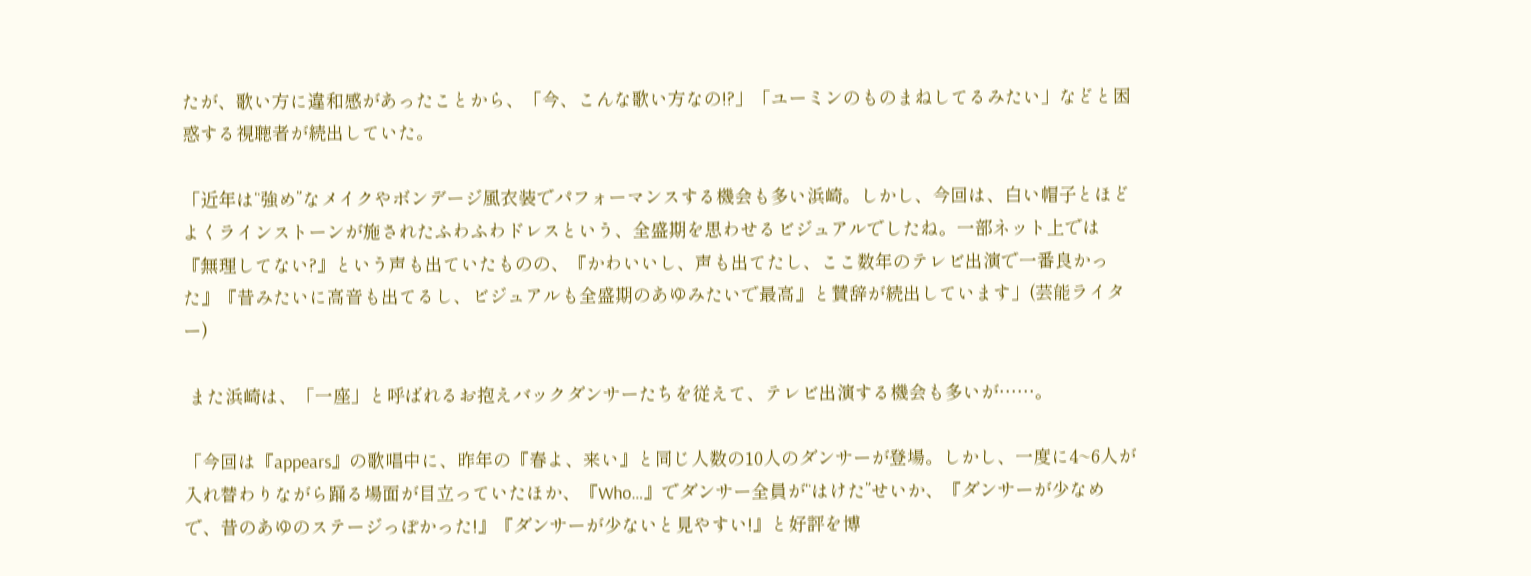たが、歌い方に違和感があったことから、「今、こんな歌い方なの!?」「ユーミンのものまねしてるみたい」などと困惑する視聴者が続出していた。

「近年は“強め”なメイクやボンデージ風衣装でパフォーマンスする機会も多い浜崎。しかし、今回は、白い帽子とほどよくラインストーンが施されたふわふわドレスという、全盛期を思わせるビジュアルでしたね。一部ネット上では『無理してない?』という声も出ていたものの、『かわいいし、声も出てたし、ここ数年のテレビ出演で一番良かった』『昔みたいに高音も出てるし、ビジュアルも全盛期のあゆみたいで最高』と賛辞が続出しています」(芸能ライター)

 また浜崎は、「一座」と呼ばれるお抱えバックダンサーたちを従えて、テレビ出演する機会も多いが……。

「今回は『appears』の歌唱中に、昨年の『春よ、来い』と同じ人数の10人のダンサーが登場。しかし、一度に4~6人が入れ替わりながら踊る場面が目立っていたほか、『Who…』でダンサー全員が“はけた”せいか、『ダンサーが少なめで、昔のあゆのステージっぽかった!』『ダンサーが少ないと見やすい!』と好評を博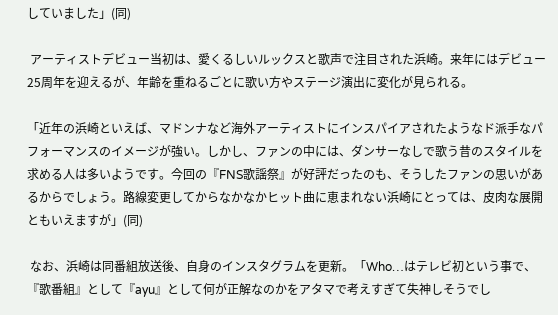していました」(同)

 アーティストデビュー当初は、愛くるしいルックスと歌声で注目された浜崎。来年にはデビュー25周年を迎えるが、年齢を重ねるごとに歌い方やステージ演出に変化が見られる。

「近年の浜崎といえば、マドンナなど海外アーティストにインスパイアされたようなド派手なパフォーマンスのイメージが強い。しかし、ファンの中には、ダンサーなしで歌う昔のスタイルを求める人は多いようです。今回の『FNS歌謡祭』が好評だったのも、そうしたファンの思いがあるからでしょう。路線変更してからなかなかヒット曲に恵まれない浜崎にとっては、皮肉な展開ともいえますが」(同)

 なお、浜崎は同番組放送後、自身のインスタグラムを更新。「Who…はテレビ初という事で、『歌番組』として『ayu』として何が正解なのかをアタマで考えすぎて失神しそうでし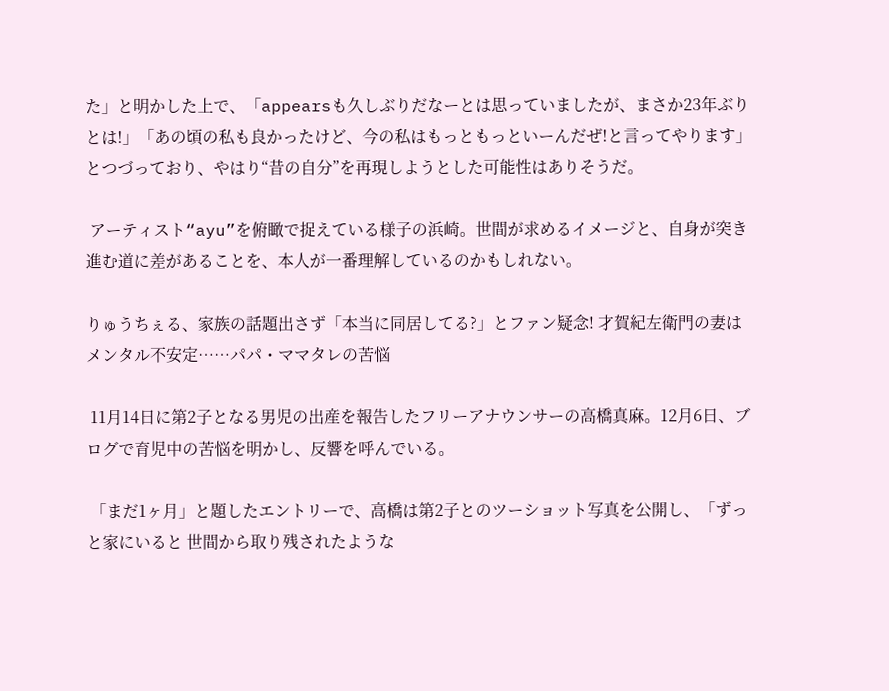た」と明かした上で、「appearsも久しぶりだなーとは思っていましたが、まさか23年ぶりとは!」「あの頃の私も良かったけど、今の私はもっともっといーんだぜ!と言ってやります」とつづっており、やはり“昔の自分”を再現しようとした可能性はありそうだ。

 アーティスト“ayu”を俯瞰で捉えている様子の浜崎。世間が求めるイメージと、自身が突き進む道に差があることを、本人が一番理解しているのかもしれない。

りゅうちぇる、家族の話題出さず「本当に同居してる?」とファン疑念! 才賀紀左衛門の妻はメンタル不安定……パパ・ママタレの苦悩

 11月14日に第2子となる男児の出産を報告したフリーアナウンサーの高橋真麻。12月6日、ブログで育児中の苦悩を明かし、反響を呼んでいる。

 「まだ1ヶ月」と題したエントリーで、高橋は第2子とのツーショット写真を公開し、「ずっと家にいると 世間から取り残されたような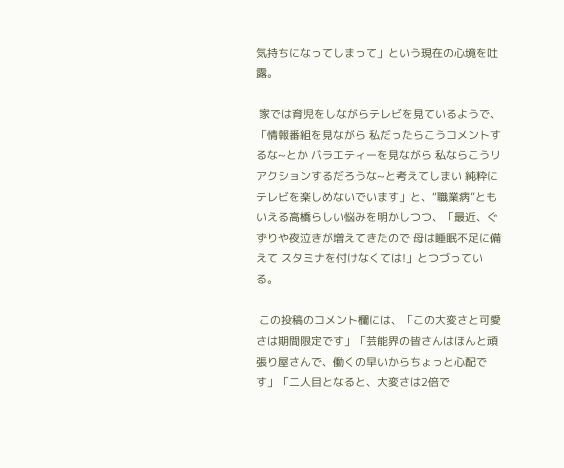気持ちになってしまって」という現在の心境を吐露。

 家では育児をしながらテレビを見ているようで、「情報番組を見ながら 私だったらこうコメントするな~とか バラエティーを見ながら 私ならこうリアクションするだろうな~と考えてしまい 純粋にテレビを楽しめないでいます」と、“職業病”ともいえる高橋らしい悩みを明かしつつ、「最近、ぐずりや夜泣きが増えてきたので 母は睡眠不足に備えて スタミナを付けなくては!」とつづっている。

 この投稿のコメント欄には、「この大変さと可愛さは期間限定です」「芸能界の皆さんはほんと頑張り屋さんで、働くの早いからちょっと心配です」「二人目となると、大変さは2倍で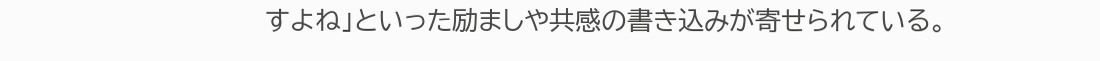すよね」といった励ましや共感の書き込みが寄せられている。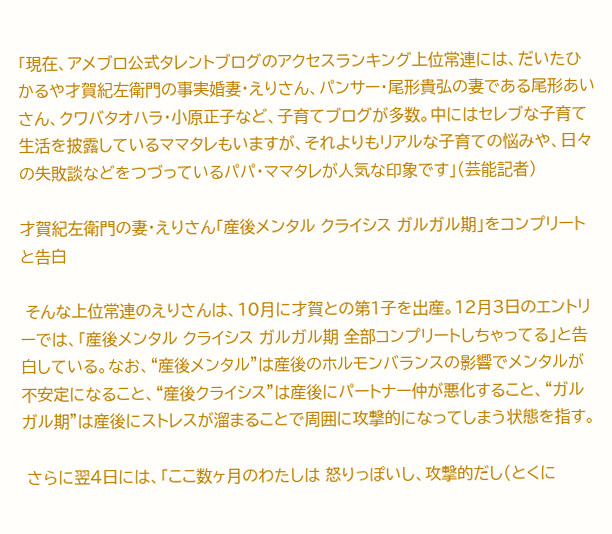「現在、アメブロ公式タレントブログのアクセスランキング上位常連には、だいたひかるや才賀紀左衛門の事実婚妻・えりさん、パンサー・尾形貴弘の妻である尾形あいさん、クワバタオハラ・小原正子など、子育てブログが多数。中にはセレブな子育て生活を披露しているママタレもいますが、それよりもリアルな子育ての悩みや、日々の失敗談などをつづっているパパ・ママタレが人気な印象です」(芸能記者)

才賀紀左衛門の妻・えりさん「産後メンタル クライシス ガルガル期」をコンプリートと告白

 そんな上位常連のえりさんは、10月に才賀との第1子を出産。12月3日のエントリーでは、「産後メンタル クライシス ガルガル期 全部コンプリートしちゃってる」と告白している。なお、“産後メンタル”は産後のホルモンバランスの影響でメンタルが不安定になること、“産後クライシス”は産後にパートナー仲が悪化すること、“ガルガル期”は産後にストレスが溜まることで周囲に攻撃的になってしまう状態を指す。

 さらに翌4日には、「ここ数ヶ月のわたしは 怒りっぽいし、攻撃的だし(とくに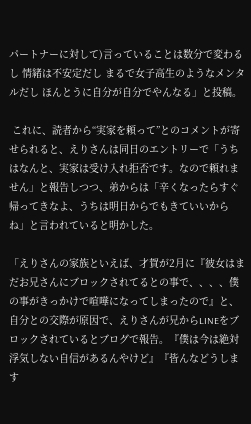パートナーに対して)言っていることは数分で変わるし 情緒は不安定だし まるで女子高生のようなメンタルだし ほんとうに自分が自分でやんなる」と投稿。

 これに、読者から“実家を頼って”とのコメントが寄せられると、えりさんは同日のエントリーで「うちはなんと、実家は受け入れ拒否です。なので頼れません」と報告しつつ、弟からは「辛くなったらすぐ帰ってきなよ、うちは明日からでもきていいからね」と言われていると明かした。

「えりさんの家族といえば、才賀が2月に『彼女はまだお兄さんにブロックされてるとの事で、、、、僕の事がきっかけで喧嘩になってしまったので』と、自分との交際が原因で、えりさんが兄からLINEをブロックされているとブログで報告。『僕は今は絶対浮気しない自信があるんやけど』『皆んなどうします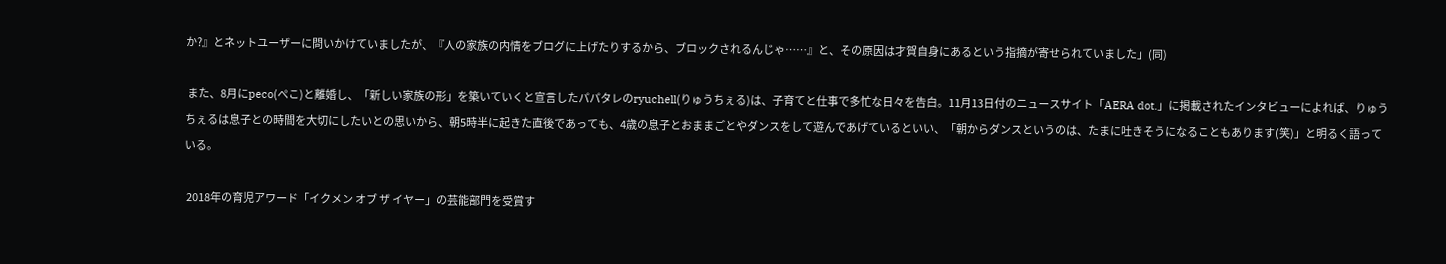か?』とネットユーザーに問いかけていましたが、『人の家族の内情をブログに上げたりするから、ブロックされるんじゃ……』と、その原因は才賀自身にあるという指摘が寄せられていました」(同)

 また、8月にpeco(ぺこ)と離婚し、「新しい家族の形」を築いていくと宣言したパパタレのryuchell(りゅうちぇる)は、子育てと仕事で多忙な日々を告白。11月13日付のニュースサイト「AERA dot.」に掲載されたインタビューによれば、りゅうちぇるは息子との時間を大切にしたいとの思いから、朝5時半に起きた直後であっても、4歳の息子とおままごとやダンスをして遊んであげているといい、「朝からダンスというのは、たまに吐きそうになることもあります(笑)」と明るく語っている。

 2018年の育児アワード「イクメン オブ ザ イヤー」の芸能部門を受賞す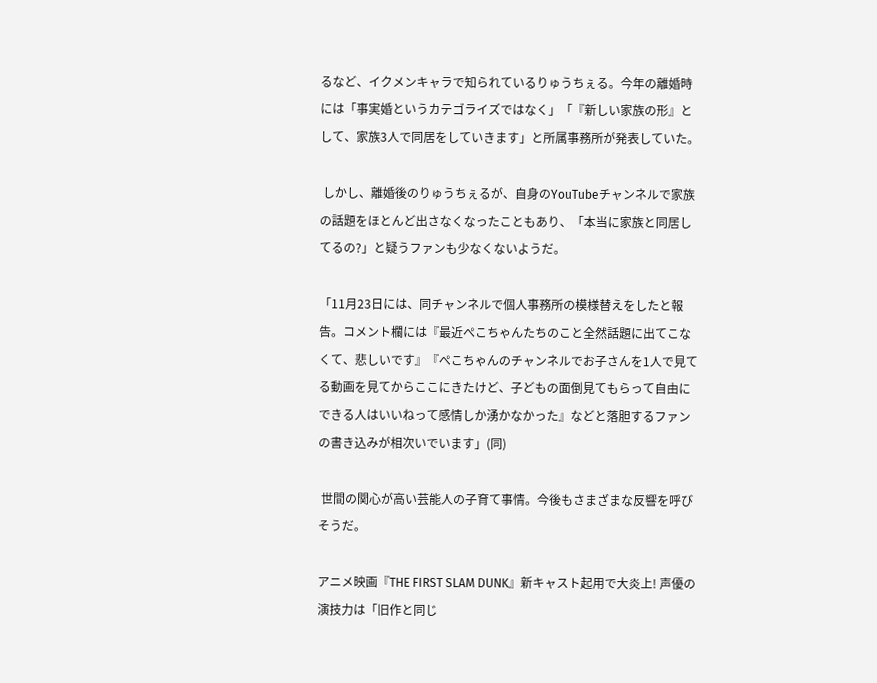るなど、イクメンキャラで知られているりゅうちぇる。今年の離婚時には「事実婚というカテゴライズではなく」「『新しい家族の形』として、家族3人で同居をしていきます」と所属事務所が発表していた。

 しかし、離婚後のりゅうちぇるが、自身のYouTubeチャンネルで家族の話題をほとんど出さなくなったこともあり、「本当に家族と同居してるの?」と疑うファンも少なくないようだ。

「11月23日には、同チャンネルで個人事務所の模様替えをしたと報告。コメント欄には『最近ぺこちゃんたちのこと全然話題に出てこなくて、悲しいです』『ぺこちゃんのチャンネルでお子さんを1人で見てる動画を見てからここにきたけど、子どもの面倒見てもらって自由にできる人はいいねって感情しか湧かなかった』などと落胆するファンの書き込みが相次いでいます」(同)

 世間の関心が高い芸能人の子育て事情。今後もさまざまな反響を呼びそうだ。

アニメ映画『THE FIRST SLAM DUNK』新キャスト起用で大炎上! 声優の演技力は「旧作と同じ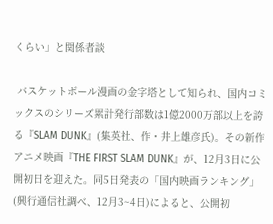くらい」と関係者談

 バスケットボール漫画の金字塔として知られ、国内コミックスのシリーズ累計発行部数は1億2000万部以上を誇る『SLAM DUNK』(集英社、作・井上雄彦氏)。その新作アニメ映画『THE FIRST SLAM DUNK』が、12月3日に公開初日を迎えた。同5日発表の「国内映画ランキング」(興行通信社調べ、12月3~4日)によると、公開初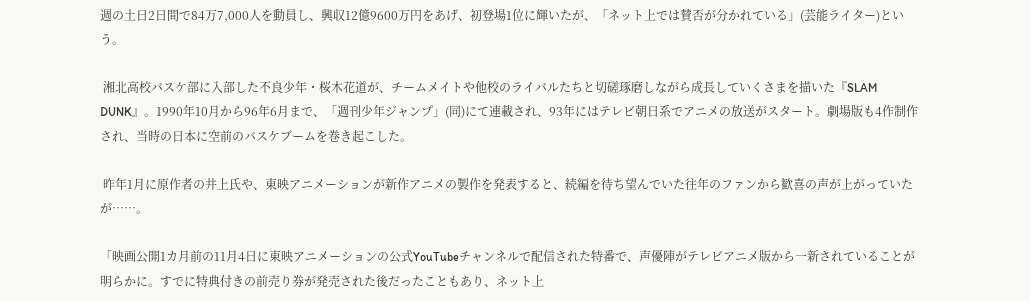週の土日2日間で84万7,000人を動員し、興収12億9600万円をあげ、初登場1位に輝いたが、「ネット上では賛否が分かれている」(芸能ライター)という。

 湘北高校バスケ部に入部した不良少年・桜木花道が、チームメイトや他校のライバルたちと切磋琢磨しながら成長していくさまを描いた『SLAM DUNK』。1990年10月から96年6月まで、「週刊少年ジャンプ」(同)にて連載され、93年にはテレビ朝日系でアニメの放送がスタート。劇場版も4作制作され、当時の日本に空前のバスケブームを巻き起こした。

 昨年1月に原作者の井上氏や、東映アニメーションが新作アニメの製作を発表すると、続編を待ち望んでいた往年のファンから歓喜の声が上がっていたが……。

「映画公開1カ月前の11月4日に東映アニメーションの公式YouTubeチャンネルで配信された特番で、声優陣がテレビアニメ版から一新されていることが明らかに。すでに特典付きの前売り券が発売された後だったこともあり、ネット上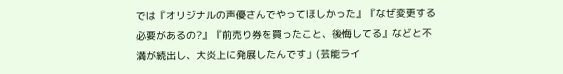では『オリジナルの声優さんでやってほしかった』『なぜ変更する必要があるの?』『前売り券を買ったこと、後悔してる』などと不満が続出し、大炎上に発展したんです」(芸能ライ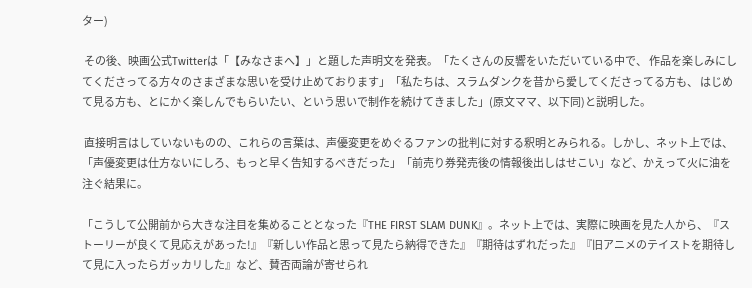ター)

 その後、映画公式Twitterは「【みなさまへ】」と題した声明文を発表。「たくさんの反響をいただいている中で、 作品を楽しみにしてくださってる方々のさまざまな思いを受け止めております」「私たちは、スラムダンクを昔から愛してくださってる方も、 はじめて見る方も、とにかく楽しんでもらいたい、という思いで制作を続けてきました」(原文ママ、以下同)と説明した。

 直接明言はしていないものの、これらの言葉は、声優変更をめぐるファンの批判に対する釈明とみられる。しかし、ネット上では、「声優変更は仕方ないにしろ、もっと早く告知するべきだった」「前売り券発売後の情報後出しはせこい」など、かえって火に油を注ぐ結果に。

「こうして公開前から大きな注目を集めることとなった『THE FIRST SLAM DUNK』。ネット上では、実際に映画を見た人から、『ストーリーが良くて見応えがあった!』『新しい作品と思って見たら納得できた』『期待はずれだった』『旧アニメのテイストを期待して見に入ったらガッカリした』など、賛否両論が寄せられ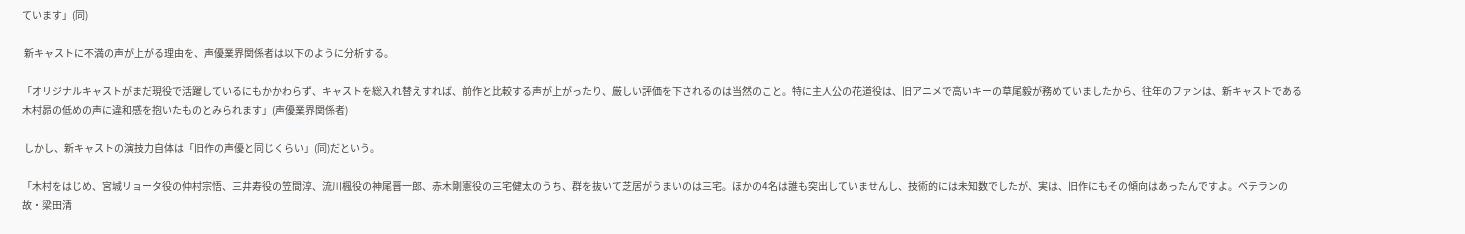ています」(同)

 新キャストに不満の声が上がる理由を、声優業界関係者は以下のように分析する。

「オリジナルキャストがまだ現役で活躍しているにもかかわらず、キャストを総入れ替えすれば、前作と比較する声が上がったり、厳しい評価を下されるのは当然のこと。特に主人公の花道役は、旧アニメで高いキーの草尾毅が務めていましたから、往年のファンは、新キャストである木村昴の低めの声に違和感を抱いたものとみられます」(声優業界関係者)

 しかし、新キャストの演技力自体は「旧作の声優と同じくらい」(同)だという。

「木村をはじめ、宮城リョータ役の仲村宗悟、三井寿役の笠間淳、流川楓役の神尾晋一郎、赤木剛憲役の三宅健太のうち、群を抜いて芝居がうまいのは三宅。ほかの4名は誰も突出していませんし、技術的には未知数でしたが、実は、旧作にもその傾向はあったんですよ。ベテランの故・梁田清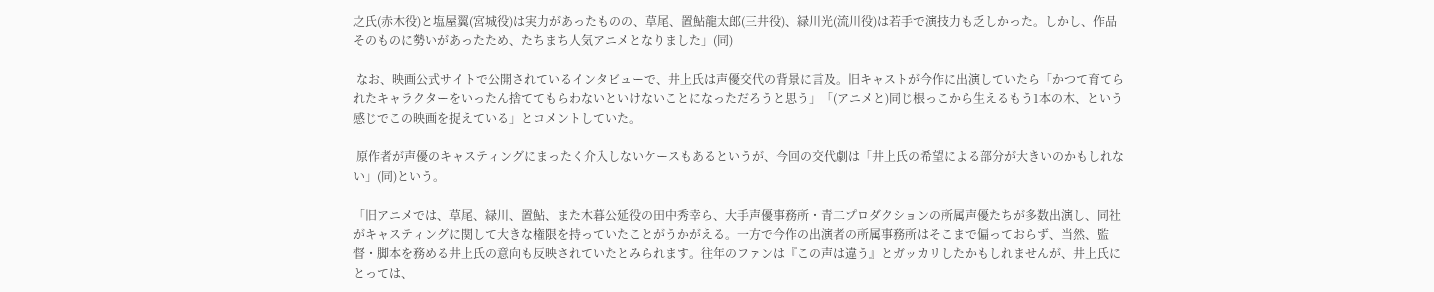之氏(赤木役)と塩屋翼(宮城役)は実力があったものの、草尾、置鮎龍太郎(三井役)、緑川光(流川役)は若手で演技力も乏しかった。しかし、作品そのものに勢いがあったため、たちまち人気アニメとなりました」(同)

 なお、映画公式サイトで公開されているインタビューで、井上氏は声優交代の背景に言及。旧キャストが今作に出演していたら「かつて育てられたキャラクターをいったん捨ててもらわないといけないことになっただろうと思う」「(アニメと)同じ根っこから生えるもう1本の木、という感じでこの映画を捉えている」とコメントしていた。

 原作者が声優のキャスティングにまったく介入しないケースもあるというが、今回の交代劇は「井上氏の希望による部分が大きいのかもしれない」(同)という。

「旧アニメでは、草尾、緑川、置鮎、また木暮公延役の田中秀幸ら、大手声優事務所・青二プロダクションの所属声優たちが多数出演し、同社がキャスティングに関して大きな権限を持っていたことがうかがえる。一方で今作の出演者の所属事務所はそこまで偏っておらず、当然、監督・脚本を務める井上氏の意向も反映されていたとみられます。往年のファンは『この声は違う』とガッカリしたかもしれませんが、井上氏にとっては、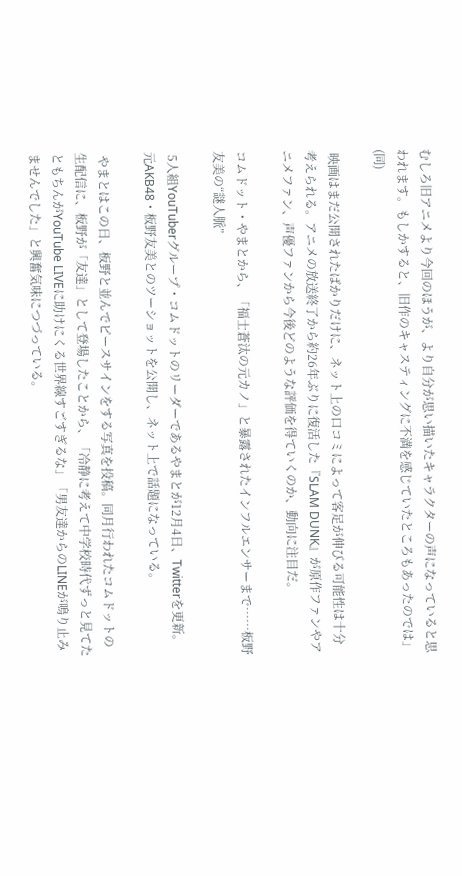むしろ旧アニメより今回のほうが、より自分が思い描いたキャラクターの声になっていると思われます。もしかすると、旧作のキャスティングに不満を感じていたところもあったのでは」(同)

 映画はまだ公開されたばかりだけに、ネット上の口コミによって客足が伸びる可能性は十分考えられる。アニメの放送終了から約26年ぶりに復活した『SLAM DUNK』が原作ファンやアニメファン、声優ファンから今後どのような評価を得ていくのか、動向に注目だ。

コムドット・やまとから、「福士蒼汰の元カノ」と暴露されたインフルエンサーまで……板野友美の“謎人脈”

 5人組YouTuberグループ・コムドットのリーダーであるやまとが12月4日、Twitterを更新。元AKB48・板野友美とのツーショットを公開し、ネット上で話題になっている。

 やまとはこの日、板野と並んでピースサインをする写真を投稿。同月行われたコムドットの生配信に、板野が「友達」として登場したことから、「冷静に考えて中学校時代ずっと見てたともちんがYouTube LIVEに助けにくる世界線すごすぎるな」「男友達からのLINEが鳴り止みませんでした」と興奮気味につづっている。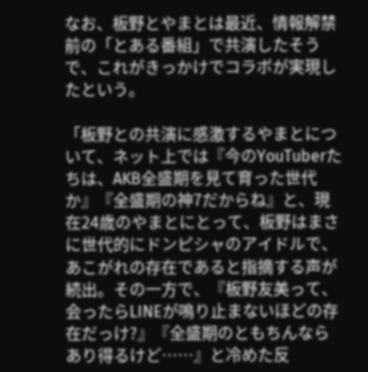なお、板野とやまとは最近、情報解禁前の「とある番組」で共演したそうで、これがきっかけでコラボが実現したという。

「板野との共演に感激するやまとについて、ネット上では『今のYouTuberたちは、AKB全盛期を見て育った世代か』『全盛期の神7だからね』と、現在24歳のやまとにとって、板野はまさに世代的にドンピシャのアイドルで、あこがれの存在であると指摘する声が続出。その一方で、『板野友美って、会ったらLINEが鳴り止まないほどの存在だっけ?』『全盛期のともちんならあり得るけど……』と冷めた反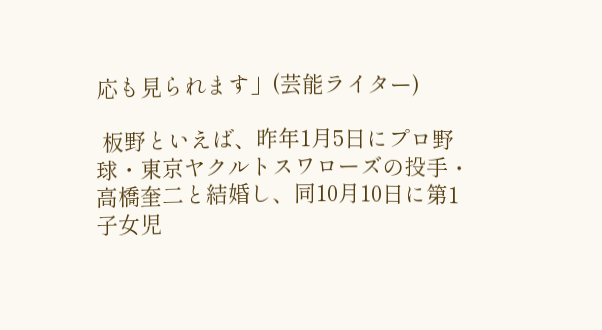応も見られます」(芸能ライター)

 板野といえば、昨年1月5日にプロ野球・東京ヤクルトスワローズの投手・高橋奎二と結婚し、同10月10日に第1子女児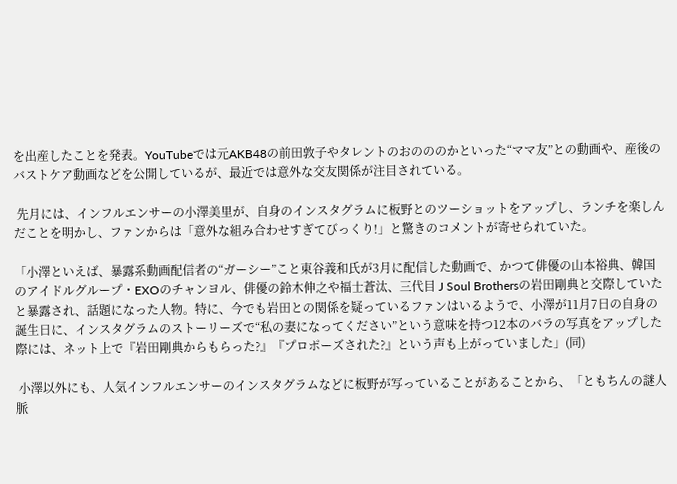を出産したことを発表。YouTubeでは元AKB48の前田敦子やタレントのおのののかといった“ママ友”との動画や、産後のバストケア動画などを公開しているが、最近では意外な交友関係が注目されている。

 先月には、インフルエンサーの小澤美里が、自身のインスタグラムに板野とのツーショットをアップし、ランチを楽しんだことを明かし、ファンからは「意外な組み合わせすぎてびっくり!」と驚きのコメントが寄せられていた。

「小澤といえば、暴露系動画配信者の“ガーシー”こと東谷義和氏が3月に配信した動画で、かつて俳優の山本裕典、韓国のアイドルグループ・EXOのチャンヨル、俳優の鈴木伸之や福士蒼汰、三代目 J Soul Brothersの岩田剛典と交際していたと暴露され、話題になった人物。特に、今でも岩田との関係を疑っているファンはいるようで、小澤が11月7日の自身の誕生日に、インスタグラムのストーリーズで“私の妻になってください”という意味を持つ12本のバラの写真をアップした際には、ネット上で『岩田剛典からもらった?』『プロポーズされた?』という声も上がっていました」(同)

 小澤以外にも、人気インフルエンサーのインスタグラムなどに板野が写っていることがあることから、「ともちんの謎人脈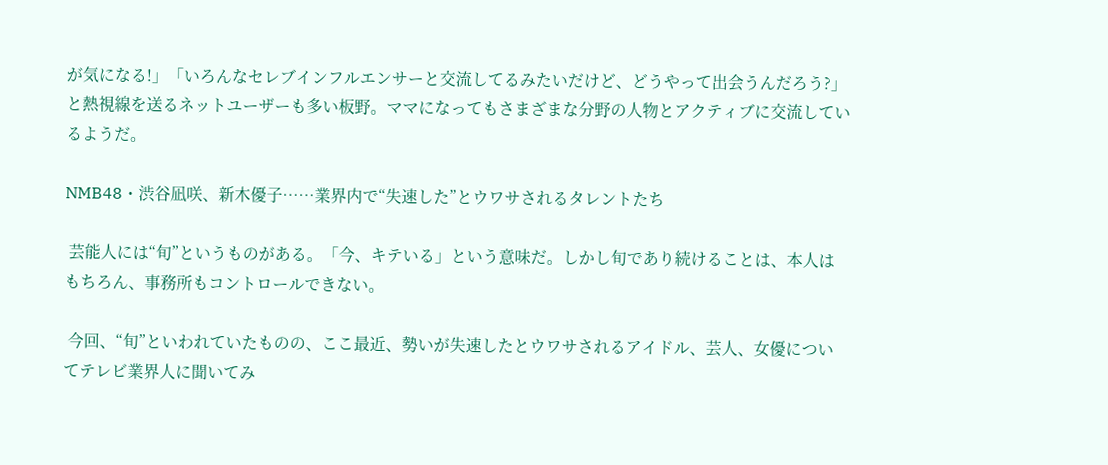が気になる!」「いろんなセレブインフルエンサーと交流してるみたいだけど、どうやって出会うんだろう?」と熱視線を送るネットユーザーも多い板野。ママになってもさまざまな分野の人物とアクティブに交流しているようだ。

NMB48・渋谷凪咲、新木優子……業界内で“失速した”とウワサされるタレントたち

 芸能人には“旬”というものがある。「今、キテいる」という意味だ。しかし旬であり続けることは、本人はもちろん、事務所もコントロールできない。

 今回、“旬”といわれていたものの、ここ最近、勢いが失速したとウワサされるアイドル、芸人、女優についてテレビ業界人に聞いてみ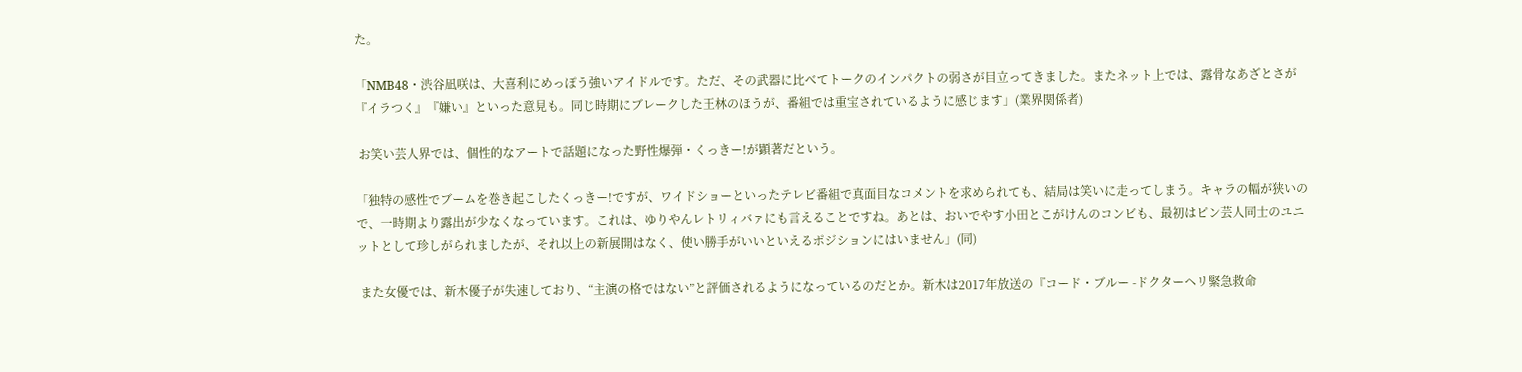た。

「NMB48・渋谷凪咲は、大喜利にめっぽう強いアイドルです。ただ、その武器に比べてトークのインパクトの弱さが目立ってきました。またネット上では、露骨なあざとさが『イラつく』『嫌い』といった意見も。同じ時期にブレークした王林のほうが、番組では重宝されているように感じます」(業界関係者)

 お笑い芸人界では、個性的なアートで話題になった野性爆弾・くっきー!が顕著だという。

「独特の感性でブームを巻き起こしたくっきー!ですが、ワイドショーといったテレビ番組で真面目なコメントを求められても、結局は笑いに走ってしまう。キャラの幅が狭いので、一時期より露出が少なくなっています。これは、ゆりやんレトリィバァにも言えることですね。あとは、おいでやす小田とこがけんのコンビも、最初はピン芸人同士のユニットとして珍しがられましたが、それ以上の新展開はなく、使い勝手がいいといえるポジションにはいません」(同)

 また女優では、新木優子が失速しており、“主演の格ではない”と評価されるようになっているのだとか。新木は2017年放送の『コード・ブルー -ドクターヘリ緊急救命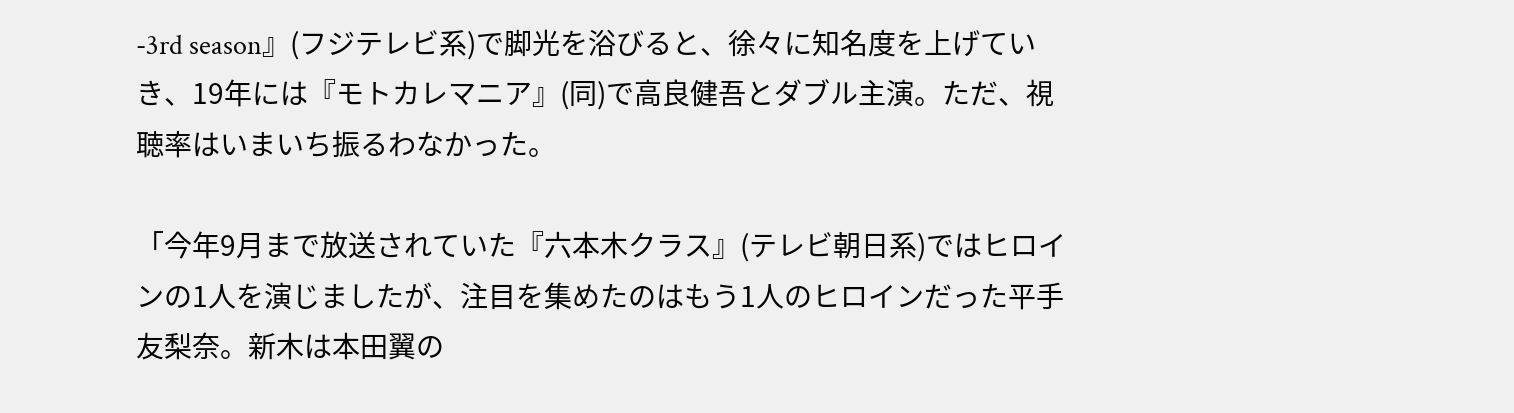-3rd season』(フジテレビ系)で脚光を浴びると、徐々に知名度を上げていき、19年には『モトカレマニア』(同)で高良健吾とダブル主演。ただ、視聴率はいまいち振るわなかった。

「今年9月まで放送されていた『六本木クラス』(テレビ朝日系)ではヒロインの1人を演じましたが、注目を集めたのはもう1人のヒロインだった平手友梨奈。新木は本田翼の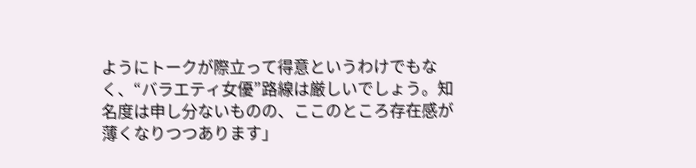ようにトークが際立って得意というわけでもなく、“バラエティ女優”路線は厳しいでしょう。知名度は申し分ないものの、ここのところ存在感が薄くなりつつあります」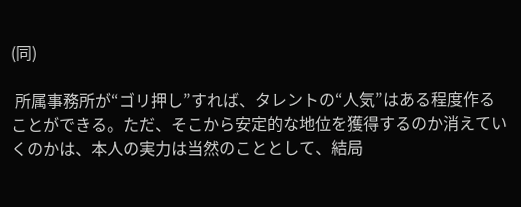(同)

 所属事務所が“ゴリ押し”すれば、タレントの“人気”はある程度作ることができる。ただ、そこから安定的な地位を獲得するのか消えていくのかは、本人の実力は当然のこととして、結局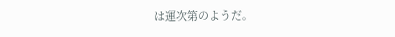は運次第のようだ。